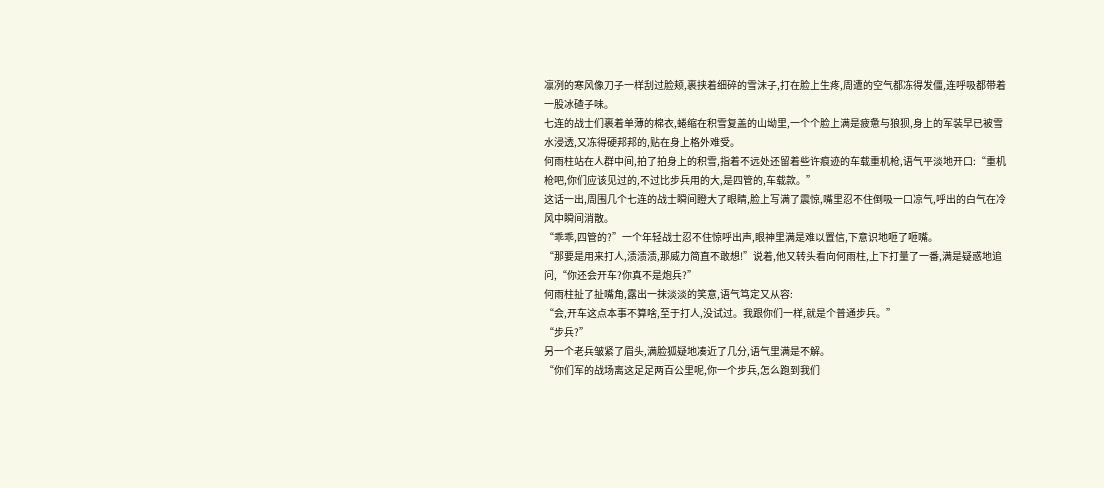凛冽的寒风像刀子一样刮过脸颊,裹挟着细碎的雪沫子,打在脸上生疼,周遭的空气都冻得发僵,连呼吸都带着一股冰碴子味。
七连的战士们裹着单薄的棉衣,蜷缩在积雪复盖的山坳里,一个个脸上满是疲惫与狼狈,身上的军装早已被雪水浸透,又冻得硬邦邦的,贴在身上格外难受。
何雨柱站在人群中间,拍了拍身上的积雪,指着不远处还留着些许痕迹的车载重机枪,语气平淡地开口:“重机枪吧,你们应该见过的,不过比步兵用的大,是四管的,车载款。”
这话一出,周围几个七连的战士瞬间瞪大了眼睛,脸上写满了震惊,嘴里忍不住倒吸一口凉气,呼出的白气在冷风中瞬间消散。
“乖乖,四管的?”一个年轻战士忍不住惊呼出声,眼神里满是难以置信,下意识地咂了咂嘴。
“那要是用来打人,渍渍渍,那威力简直不敢想!”说着,他又转头看向何雨柱,上下打量了一番,满是疑惑地追问,“你还会开车?你真不是炮兵?”
何雨柱扯了扯嘴角,露出一抹淡淡的笑意,语气笃定又从容:
“会,开车这点本事不算啥,至于打人,没试过。我跟你们一样,就是个普通步兵。”
“步兵?”
另一个老兵皱紧了眉头,满脸狐疑地凑近了几分,语气里满是不解。
“你们军的战场离这足足两百公里呢,你一个步兵,怎么跑到我们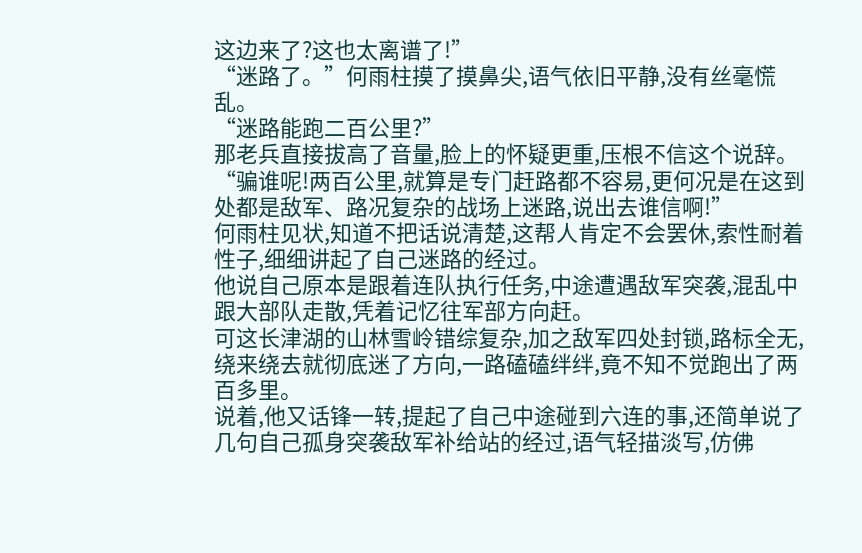这边来了?这也太离谱了!”
“迷路了。”何雨柱摸了摸鼻尖,语气依旧平静,没有丝毫慌乱。
“迷路能跑二百公里?”
那老兵直接拔高了音量,脸上的怀疑更重,压根不信这个说辞。
“骗谁呢!两百公里,就算是专门赶路都不容易,更何况是在这到处都是敌军、路况复杂的战场上迷路,说出去谁信啊!”
何雨柱见状,知道不把话说清楚,这帮人肯定不会罢休,索性耐着性子,细细讲起了自己迷路的经过。
他说自己原本是跟着连队执行任务,中途遭遇敌军突袭,混乱中跟大部队走散,凭着记忆往军部方向赶。
可这长津湖的山林雪岭错综复杂,加之敌军四处封锁,路标全无,绕来绕去就彻底迷了方向,一路磕磕绊绊,竟不知不觉跑出了两百多里。
说着,他又话锋一转,提起了自己中途碰到六连的事,还简单说了几句自己孤身突袭敌军补给站的经过,语气轻描淡写,仿佛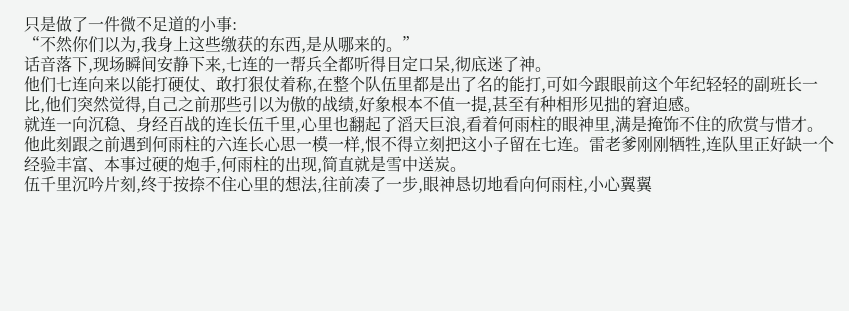只是做了一件微不足道的小事:
“不然你们以为,我身上这些缴获的东西,是从哪来的。”
话音落下,现场瞬间安静下来,七连的一帮兵全都听得目定口呆,彻底迷了神。
他们七连向来以能打硬仗、敢打狠仗着称,在整个队伍里都是出了名的能打,可如今跟眼前这个年纪轻轻的副班长一比,他们突然觉得,自己之前那些引以为傲的战绩,好象根本不值一提,甚至有种相形见拙的窘迫感。
就连一向沉稳、身经百战的连长伍千里,心里也翻起了滔天巨浪,看着何雨柱的眼神里,满是掩饰不住的欣赏与惜才。
他此刻跟之前遇到何雨柱的六连长心思一模一样,恨不得立刻把这小子留在七连。雷老爹刚刚牺牲,连队里正好缺一个经验丰富、本事过硬的炮手,何雨柱的出现,简直就是雪中送炭。
伍千里沉吟片刻,终于按捺不住心里的想法,往前凑了一步,眼神恳切地看向何雨柱,小心翼翼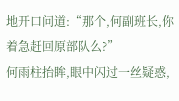地开口问道:“那个,何副班长,你着急赶回原部队么?”
何雨柱抬眸,眼中闪过一丝疑惑,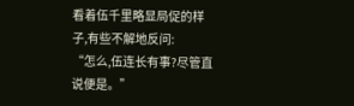看着伍千里略显局促的样子,有些不解地反问:
“怎么,伍连长有事?尽管直说便是。”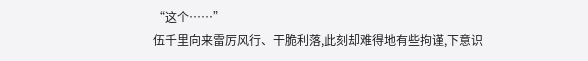“这个……”
伍千里向来雷厉风行、干脆利落,此刻却难得地有些拘谨,下意识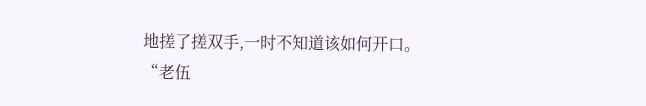地搓了搓双手,一时不知道该如何开口。
“老伍